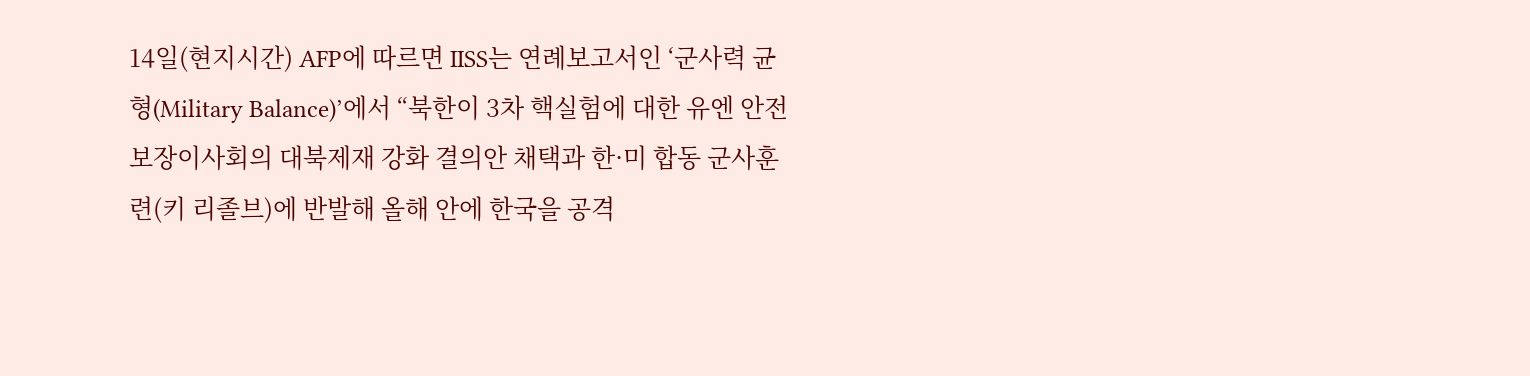14일(현지시간) AFP에 따르면 IISS는 연례보고서인 ‘군사력 균형(Military Balance)’에서 “북한이 3차 핵실험에 대한 유엔 안전보장이사회의 대북제재 강화 결의안 채택과 한·미 합동 군사훈련(키 리졸브)에 반발해 올해 안에 한국을 공격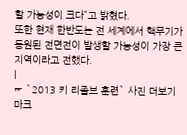할 가능성이 크다”고 밝혔다.
또한 현재 한반도는 전 세계에서 핵무기가 동원된 전면전이 발생할 가능성이 가장 큰 지역이라고 전했다.
|
☞ `2013 키 리졸브 훈련` 사진 더보기
마크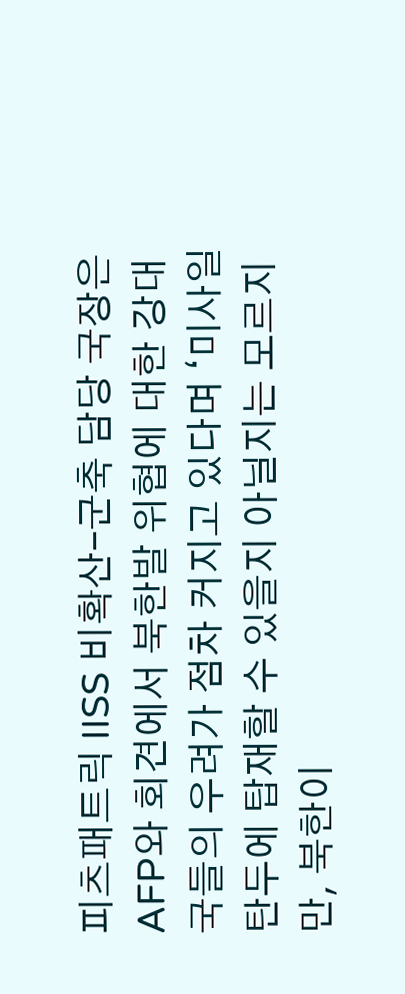피츠패트릭 IISS 비확산-군축 담당 국장은 AFP와 회견에서 북한발 위협에 대한 강대국들의 우려가 점차 커지고 있다며 ‘미사일 탄두에 탑재할 수 있을지 아닐지는 모르지만, 북한이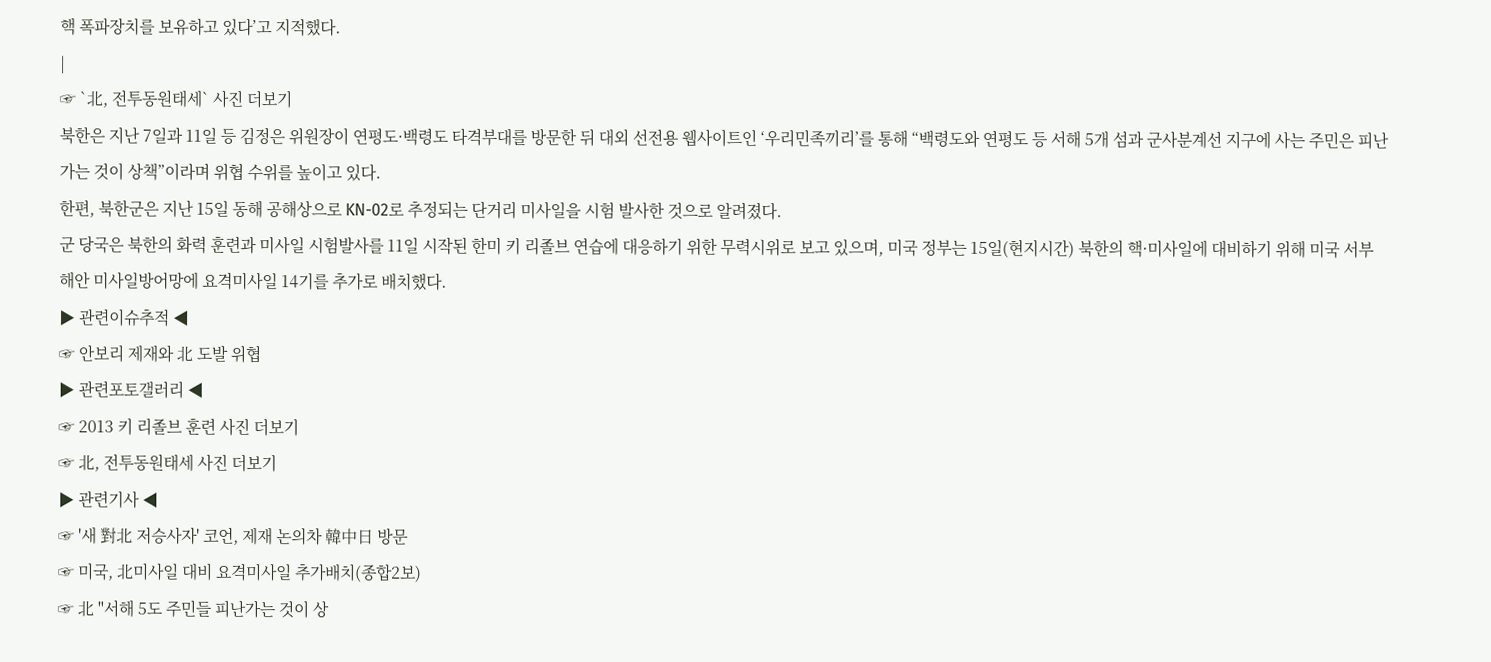핵 폭파장치를 보유하고 있다’고 지적했다.
|
☞ `北, 전투동원태세` 사진 더보기
북한은 지난 7일과 11일 등 김정은 위원장이 연평도·백령도 타격부대를 방문한 뒤 대외 선전용 웹사이트인 ‘우리민족끼리’를 통해 “백령도와 연평도 등 서해 5개 섬과 군사분계선 지구에 사는 주민은 피난 가는 것이 상책”이라며 위협 수위를 높이고 있다.
한편, 북한군은 지난 15일 동해 공해상으로 KN-02로 추정되는 단거리 미사일을 시험 발사한 것으로 알려졌다.
군 당국은 북한의 화력 훈련과 미사일 시험발사를 11일 시작된 한미 키 리졸브 연습에 대응하기 위한 무력시위로 보고 있으며, 미국 정부는 15일(현지시간) 북한의 핵·미사일에 대비하기 위해 미국 서부 해안 미사일방어망에 요격미사일 14기를 추가로 배치했다.
▶ 관련이슈추적 ◀
☞ 안보리 제재와 北 도발 위협
▶ 관련포토갤러리 ◀
☞ 2013 키 리졸브 훈련 사진 더보기
☞ 北, 전투동원태세 사진 더보기
▶ 관련기사 ◀
☞ '새 對北 저승사자' 코언, 제재 논의차 韓中日 방문
☞ 미국, 北미사일 대비 요격미사일 추가배치(종합2보)
☞ 北 "서해 5도 주민들 피난가는 것이 상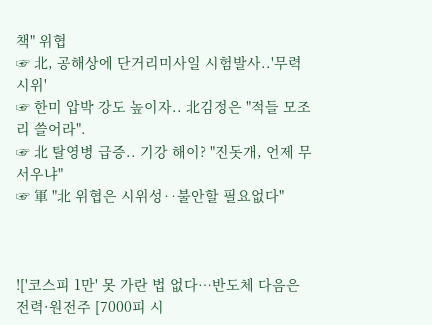책" 위협
☞ 北, 공해상에 단거리미사일 시험발사..'무력시위'
☞ 한미 압박 강도 높이자.. 北김정은 "적들 모조리 쓸어라".
☞ 北 탈영병 급증.. 기강 해이? "진돗개, 언제 무서우냐"
☞ 軍 "北 위협은 시위성‥불안할 필요없다"



!['코스피 1만' 못 가란 법 없다…반도체 다음은 전력·원전주 [7000피 시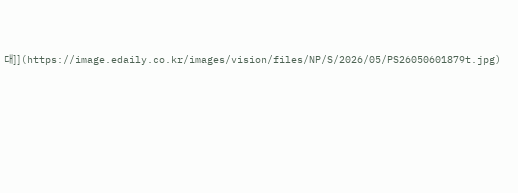대]](https://image.edaily.co.kr/images/vision/files/NP/S/2026/05/PS26050601879t.jpg)